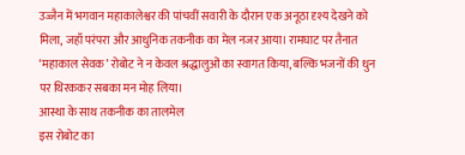उज्जैन में भगवान महाकालेश्वर की पांचवीं सवारी के दौरान एक अनूठा दृश्य देखने को मिला, जहाँ परंपरा और आधुनिक तकनीक का मेल नजर आया। रामघाट पर तैनात ‘महाकाल सेवक’ रोबोट ने न केवल श्रद्धालुओं का स्वागत किया, बल्कि भजनों की धुन पर थिरककर सबका मन मोह लिया।
आस्था के साथ तकनीक का तालमेल
इस रोबोट का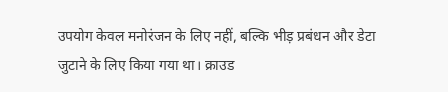उपयोग केवल मनोरंजन के लिए नहीं, बल्कि भीड़ प्रबंधन और डेटा जुटाने के लिए किया गया था। क्राउड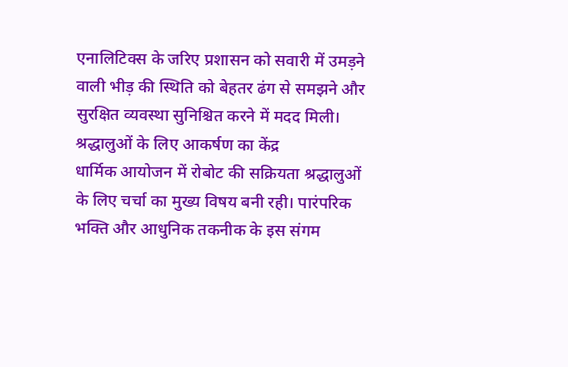एनालिटिक्स के जरिए प्रशासन को सवारी में उमड़ने वाली भीड़ की स्थिति को बेहतर ढंग से समझने और सुरक्षित व्यवस्था सुनिश्चित करने में मदद मिली।
श्रद्धालुओं के लिए आकर्षण का केंद्र
धार्मिक आयोजन में रोबोट की सक्रियता श्रद्धालुओं के लिए चर्चा का मुख्य विषय बनी रही। पारंपरिक भक्ति और आधुनिक तकनीक के इस संगम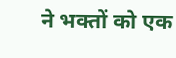ने भक्तों को एक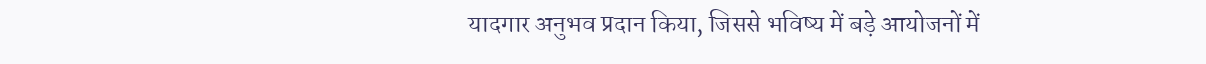यादगार अनुभव प्रदान किया, जिससे भविष्य में बड़े आयोजनों में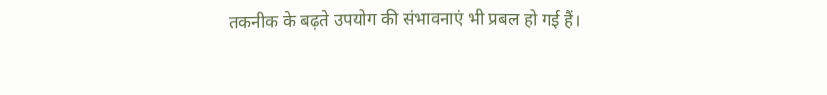तकनीक के बढ़ते उपयोग की संभावनाएं भी प्रबल हो गई हैं।